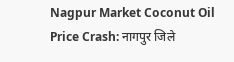Nagpur Market Coconut Oil Price Crash: नागपुर जिले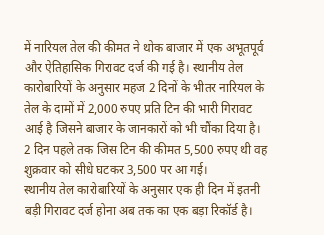में नारियल तेल की कीमत ने थोक बाजार में एक अभूतपूर्व और ऐतिहासिक गिरावट दर्ज की गई है। स्थानीय तेल कारोबारियों के अनुसार महज 2 दिनों के भीतर नारियल के तेल के दामों में 2,000 रुपए प्रति टिन की भारी गिरावट आई है जिसने बाजार के जानकारों को भी चौंका दिया है। 2 दिन पहले तक जिस टिन की कीमत 5,500 रुपए थी वह शुक्रवार को सीधे घटकर 3,500 पर आ गई।
स्थानीय तेल कारोबारियों के अनुसार एक ही दिन में इतनी बड़ी गिरावट दर्ज होना अब तक का एक बड़ा रिकॉर्ड है।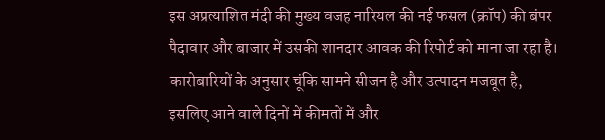इस अप्रत्याशित मंदी की मुख्य वजह नारियल की नई फसल (क्रॉप) की बंपर पैदावार और बाजार में उसकी शानदार आवक की रिपोर्ट को माना जा रहा है। कारोबारियों के अनुसार चूंकि सामने सीजन है और उत्पादन मजबूत है, इसलिए आने वाले दिनों में कीमतों में और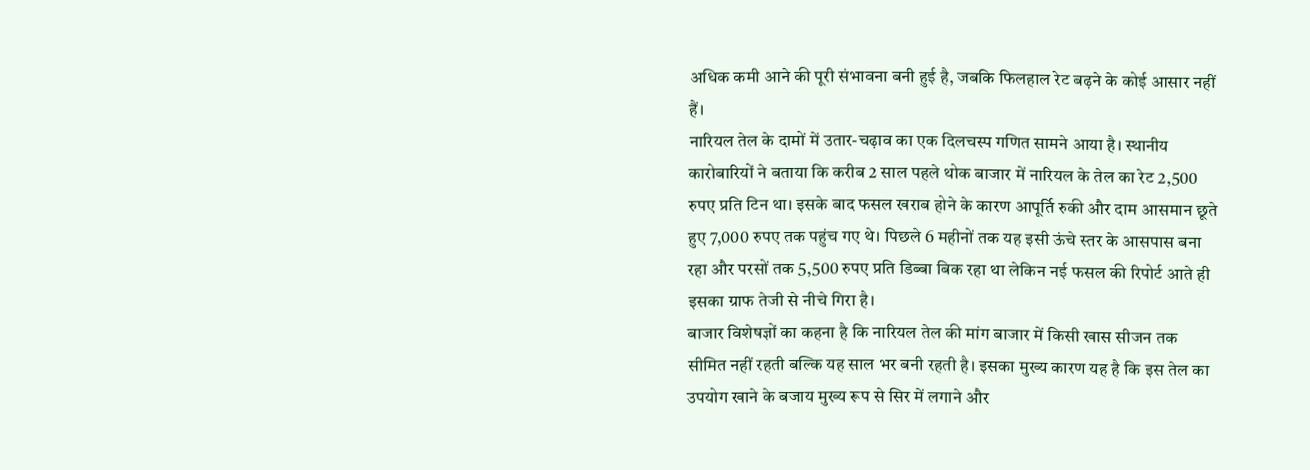अधिक कमी आने की पूरी संभावना बनी हुई है, जबकि फिलहाल रेट बढ़ने के कोई आसार नहीं हैं।
नारियल तेल के दामों में उतार-चढ़ाव का एक दिलचस्प गणित सामने आया है। स्थानीय कारोबारियों ने बताया कि करीब 2 साल पहले थोक बाजार में नारियल के तेल का रेट 2,500 रुपए प्रति टिन था। इसके बाद फसल खराब होने के कारण आपूर्ति रुकी और दाम आसमान छूते हुए 7,000 रुपए तक पहुंच गए थे। पिछले 6 महीनों तक यह इसी ऊंचे स्तर के आसपास बना रहा और परसों तक 5,500 रुपए प्रति डिब्बा बिक रहा था लेकिन नई फसल की रिपोर्ट आते ही इसका ग्राफ तेजी से नीचे गिरा है।
बाजार विशेषज्ञों का कहना है कि नारियल तेल की मांग बाजार में किसी खास सीजन तक सीमित नहीं रहती बल्कि यह साल भर बनी रहती है। इसका मुख्य कारण यह है कि इस तेल का उपयोग खाने के बजाय मुख्य रूप से सिर में लगाने और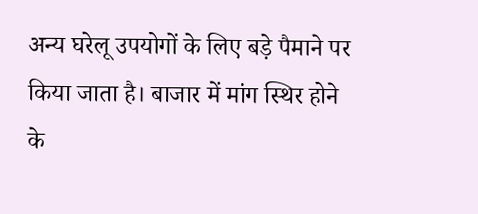अन्य घरेलू उपयोगों के लिए बड़े पैमाने पर किया जाता है। बाजार में मांग स्थिर होने के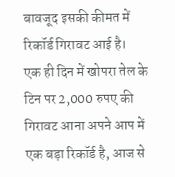बावजूद इसकी कीमत में रिकॉर्ड गिरावट आई है।
एक ही दिन में खोपरा तेल के टिन पर 2,000 रुपए की गिरावट आना अपने आप में एक बड़ा रिकॉर्ड है, आज से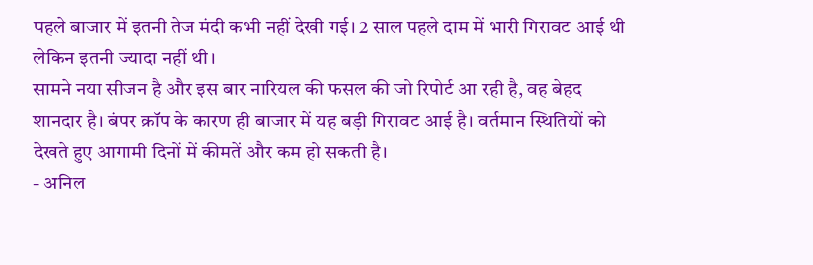पहले बाजार में इतनी तेज मंदी कभी नहीं देखी गई। 2 साल पहले दाम में भारी गिरावट आई थी लेकिन इतनी ज्यादा नहीं थी।
सामने नया सीजन है और इस बार नारियल की फसल की जो रिपोर्ट आ रही है, वह बेहद शानदार है। बंपर क्रॉप के कारण ही बाजार में यह बड़ी गिरावट आई है। वर्तमान स्थितियों को देखते हुए आगामी दिनों में कीमतें और कम हो सकती है।
- अनिल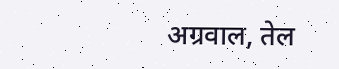अग्रवाल, तेल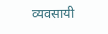व्यवसायी